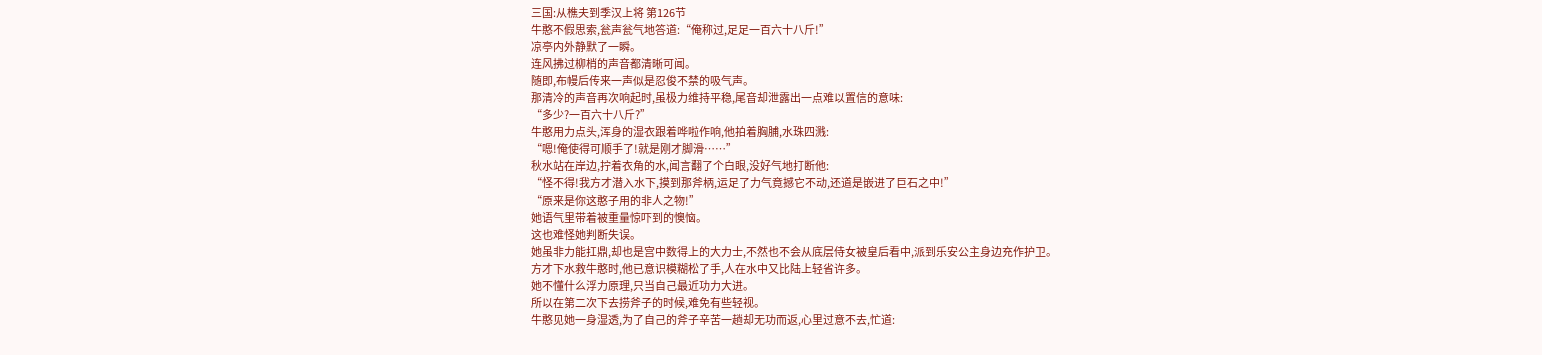三国:从樵夫到季汉上将 第126节
牛憨不假思索,瓮声瓮气地答道:“俺称过,足足一百六十八斤!”
凉亭内外静默了一瞬。
连风拂过柳梢的声音都清晰可闻。
随即,布幔后传来一声似是忍俊不禁的吸气声。
那清冷的声音再次响起时,虽极力维持平稳,尾音却泄露出一点难以置信的意味:
“多少?一百六十八斤?”
牛憨用力点头,浑身的湿衣跟着哗啦作响,他拍着胸脯,水珠四溅:
“嗯!俺使得可顺手了!就是刚才脚滑……”
秋水站在岸边,拧着衣角的水,闻言翻了个白眼,没好气地打断他:
“怪不得!我方才潜入水下,摸到那斧柄,运足了力气竟撼它不动,还道是嵌进了巨石之中!”
“原来是你这憨子用的非人之物!”
她语气里带着被重量惊吓到的懊恼。
这也难怪她判断失误。
她虽非力能扛鼎,却也是宫中数得上的大力士,不然也不会从底层侍女被皇后看中,派到乐安公主身边充作护卫。
方才下水救牛憨时,他已意识模糊松了手,人在水中又比陆上轻省许多。
她不懂什么浮力原理,只当自己最近功力大进。
所以在第二次下去捞斧子的时候,难免有些轻视。
牛憨见她一身湿透,为了自己的斧子辛苦一趟却无功而返,心里过意不去,忙道: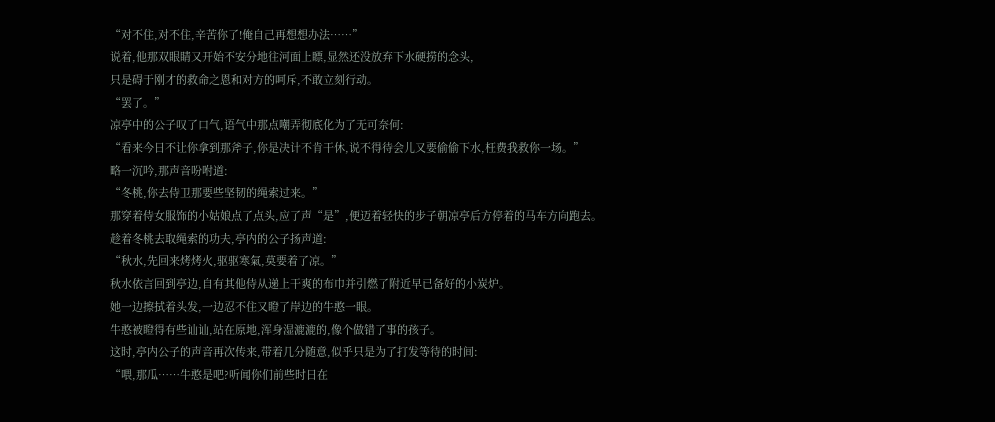“对不住,对不住,辛苦你了!俺自己再想想办法……”
说着,他那双眼睛又开始不安分地往河面上瞟,显然还没放弃下水硬捞的念头,
只是碍于刚才的救命之恩和对方的呵斥,不敢立刻行动。
“罢了。”
凉亭中的公子叹了口气,语气中那点嘲弄彻底化为了无可奈何:
“看来今日不让你拿到那斧子,你是决计不肯干休,说不得待会儿又要偷偷下水,枉费我救你一场。”
略一沉吟,那声音吩咐道:
“冬桃,你去侍卫那要些坚韧的绳索过来。”
那穿着侍女服饰的小姑娘点了点头,应了声“是”,便迈着轻快的步子朝凉亭后方停着的马车方向跑去。
趁着冬桃去取绳索的功夫,亭内的公子扬声道:
“秋水,先回来烤烤火,驱驱寒氣,莫要着了凉。”
秋水依言回到亭边,自有其他侍从递上干爽的布巾并引燃了附近早已备好的小炭炉。
她一边擦拭着头发,一边忍不住又瞪了岸边的牛憨一眼。
牛憨被瞪得有些讪讪,站在原地,浑身湿漉漉的,像个做错了事的孩子。
这时,亭内公子的声音再次传来,带着几分随意,似乎只是为了打发等待的时间:
“喂,那瓜……牛憨是吧?听闻你们前些时日在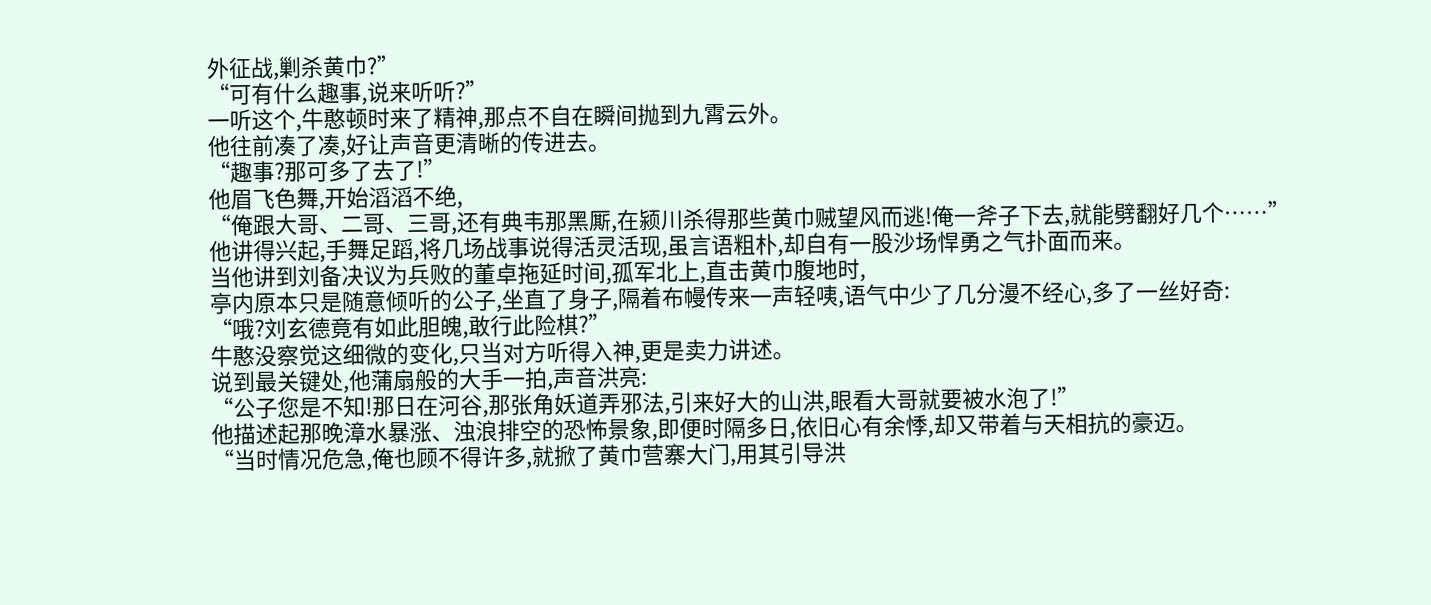外征战,剿杀黄巾?”
“可有什么趣事,说来听听?”
一听这个,牛憨顿时来了精神,那点不自在瞬间抛到九霄云外。
他往前凑了凑,好让声音更清晰的传进去。
“趣事?那可多了去了!”
他眉飞色舞,开始滔滔不绝,
“俺跟大哥、二哥、三哥,还有典韦那黑厮,在颍川杀得那些黄巾贼望风而逃!俺一斧子下去,就能劈翻好几个……”
他讲得兴起,手舞足蹈,将几场战事说得活灵活现,虽言语粗朴,却自有一股沙场悍勇之气扑面而来。
当他讲到刘备决议为兵败的董卓拖延时间,孤军北上,直击黄巾腹地时,
亭内原本只是随意倾听的公子,坐直了身子,隔着布幔传来一声轻咦,语气中少了几分漫不经心,多了一丝好奇:
“哦?刘玄德竟有如此胆魄,敢行此险棋?”
牛憨没察觉这细微的变化,只当对方听得入神,更是卖力讲述。
说到最关键处,他蒲扇般的大手一拍,声音洪亮:
“公子您是不知!那日在河谷,那张角妖道弄邪法,引来好大的山洪,眼看大哥就要被水泡了!”
他描述起那晚漳水暴涨、浊浪排空的恐怖景象,即便时隔多日,依旧心有余悸,却又带着与天相抗的豪迈。
“当时情况危急,俺也顾不得许多,就掀了黄巾营寨大门,用其引导洪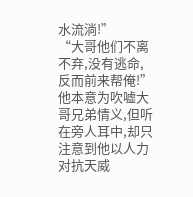水流淌!”
“大哥他们不离不弃,没有逃命,反而前来帮俺!”
他本意为吹嘘大哥兄弟情义,但听在旁人耳中,却只注意到他以人力对抗天威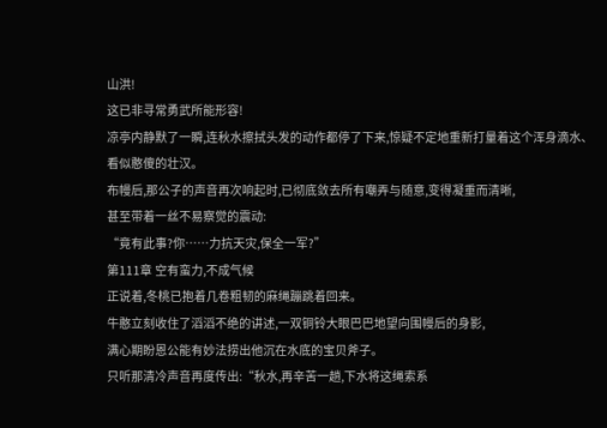山洪!
这已非寻常勇武所能形容!
凉亭内静默了一瞬,连秋水擦拭头发的动作都停了下来,惊疑不定地重新打量着这个浑身滴水、看似憨傻的壮汉。
布幔后,那公子的声音再次响起时,已彻底敛去所有嘲弄与随意,变得凝重而清晰,
甚至带着一丝不易察觉的震动:
“竟有此事?你……力抗天灾,保全一军?”
第111章 空有蛮力,不成气候
正说着,冬桃已抱着几卷粗韧的麻绳蹦跳着回来。
牛憨立刻收住了滔滔不绝的讲述,一双铜铃大眼巴巴地望向围幔后的身影,
满心期盼恩公能有妙法捞出他沉在水底的宝贝斧子。
只听那清冷声音再度传出:“秋水,再辛苦一趟,下水将这绳索系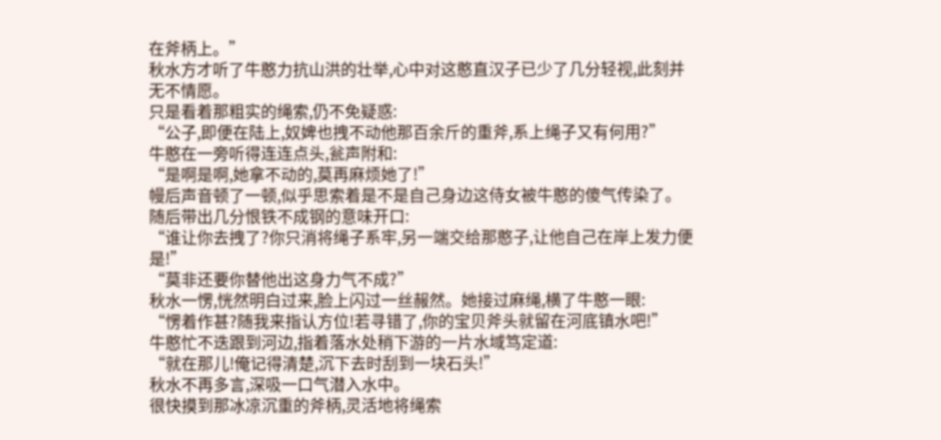在斧柄上。”
秋水方才听了牛憨力抗山洪的壮举,心中对这憨直汉子已少了几分轻视,此刻并无不情愿。
只是看着那粗实的绳索,仍不免疑惑:
“公子,即便在陆上,奴婢也拽不动他那百余斤的重斧,系上绳子又有何用?”
牛憨在一旁听得连连点头,瓮声附和:
“是啊是啊,她拿不动的,莫再麻烦她了!”
幔后声音顿了一顿,似乎思索着是不是自己身边这侍女被牛憨的傻气传染了。
随后带出几分恨铁不成钢的意味开口:
“谁让你去拽了?你只消将绳子系牢,另一端交给那憨子,让他自己在岸上发力便是!”
“莫非还要你替他出这身力气不成?”
秋水一愣,恍然明白过来,脸上闪过一丝赧然。她接过麻绳,横了牛憨一眼:
“愣着作甚?随我来指认方位!若寻错了,你的宝贝斧头就留在河底镇水吧!”
牛憨忙不迭跟到河边,指着落水处稍下游的一片水域笃定道:
“就在那儿!俺记得清楚,沉下去时刮到一块石头!”
秋水不再多言,深吸一口气潜入水中。
很快摸到那冰凉沉重的斧柄,灵活地将绳索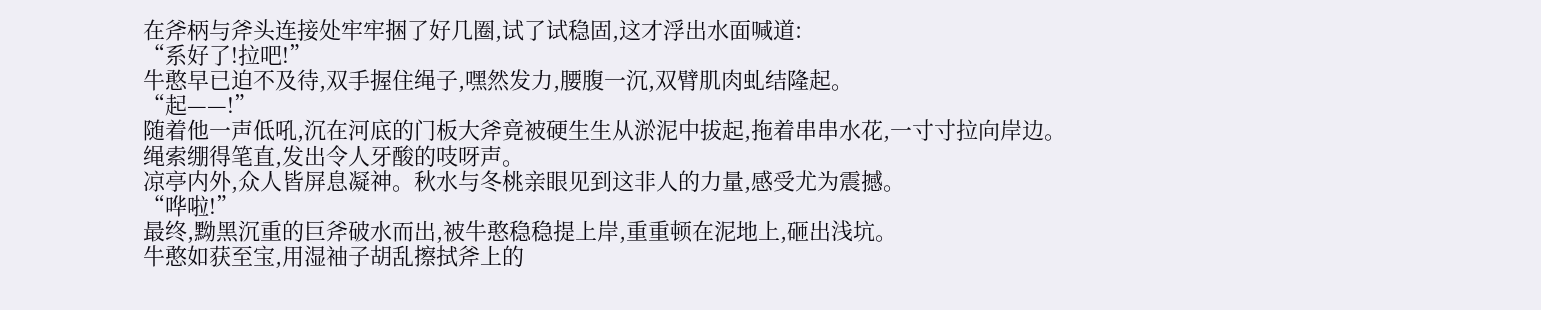在斧柄与斧头连接处牢牢捆了好几圈,试了试稳固,这才浮出水面喊道:
“系好了!拉吧!”
牛憨早已迫不及待,双手握住绳子,嘿然发力,腰腹一沉,双臂肌肉虬结隆起。
“起——!”
随着他一声低吼,沉在河底的门板大斧竟被硬生生从淤泥中拔起,拖着串串水花,一寸寸拉向岸边。
绳索绷得笔直,发出令人牙酸的吱呀声。
凉亭内外,众人皆屏息凝神。秋水与冬桃亲眼见到这非人的力量,感受尤为震撼。
“哗啦!”
最终,黝黑沉重的巨斧破水而出,被牛憨稳稳提上岸,重重顿在泥地上,砸出浅坑。
牛憨如获至宝,用湿袖子胡乱擦拭斧上的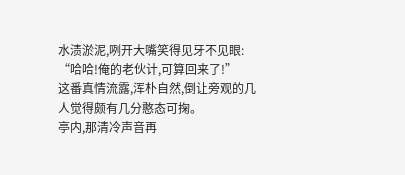水渍淤泥,咧开大嘴笑得见牙不见眼:
“哈哈!俺的老伙计,可算回来了!”
这番真情流露,浑朴自然,倒让旁观的几人觉得颇有几分憨态可掬。
亭内,那清冷声音再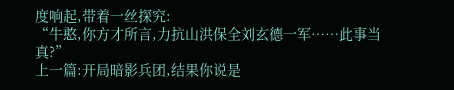度响起,带着一丝探究:
“牛憨,你方才所言,力抗山洪保全刘玄德一军……此事当真?”
上一篇:开局暗影兵团,结果你说是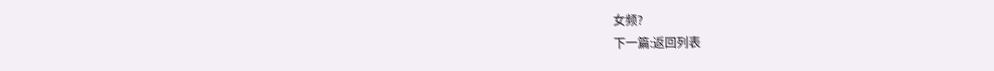女频?
下一篇:返回列表